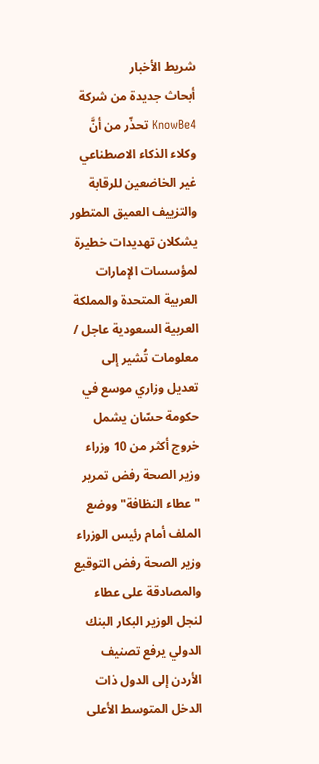شريط الأخبار
أبحاث جديدة من شركة KnowBe4 تحذّر من أنَّ وكلاء الذكاء الاصطناعي غير الخاضعين للرقابة والتزييف العميق المتطور يشكلان تهديدات خطيرة لمؤسسات الإمارات العربية المتحدة والمملكة العربية السعودية عاجل / معلومات تُشير إلى تعديل وزاري موسع في حكومة حسّان يشمل خروج أكثر من 10 وزراء وزير الصحة رفض تمرير "عطاء النظافة" ووضع الملف أمام رئيس الوزراء وزير الصحة رفض التوقيع والمصادقة على عطاء لنجل الوزير البكار البنك الدولي يرفع تصنيف الأردن إلى الدول ذات الدخل المتوسط الأعلى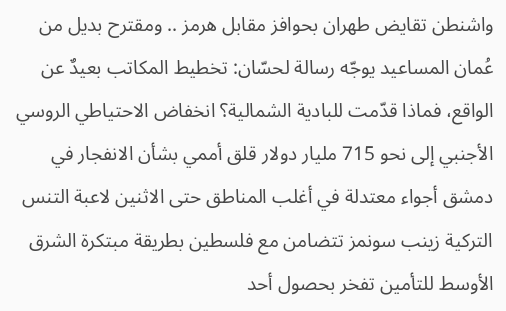واشنطن تقايض طهران بحوافز مقابل هرمز .. ومقترح بديل من عُمان المساعيد يوجّه رسالة لحسّان: تخطيط المكاتب بعيدٌ عن الواقع، فماذا قدّمت للبادية الشمالية؟ انخفاض الاحتياطي الروسي الأجنبي إلى نحو 715 مليار دولار قلق أممي بشأن الانفجار في دمشق أجواء معتدلة في أغلب المناطق حتى الاثنين لاعبة التنس التركية زينب سونمز تتضامن مع فلسطين بطريقة مبتكرة الشرق الأوسط للتأمين تفخر بحصول أحد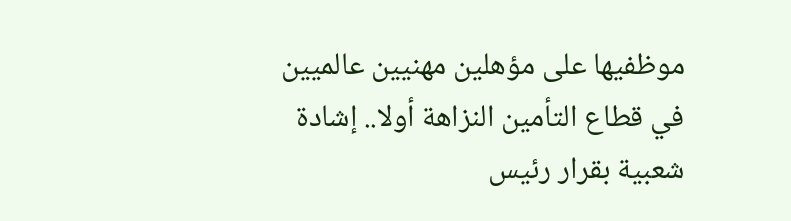موظفيها على مؤهلين مهنيين عالميين في قطاع التأمين النزاهة أولا.. إشادة شعبية بقرار رئيس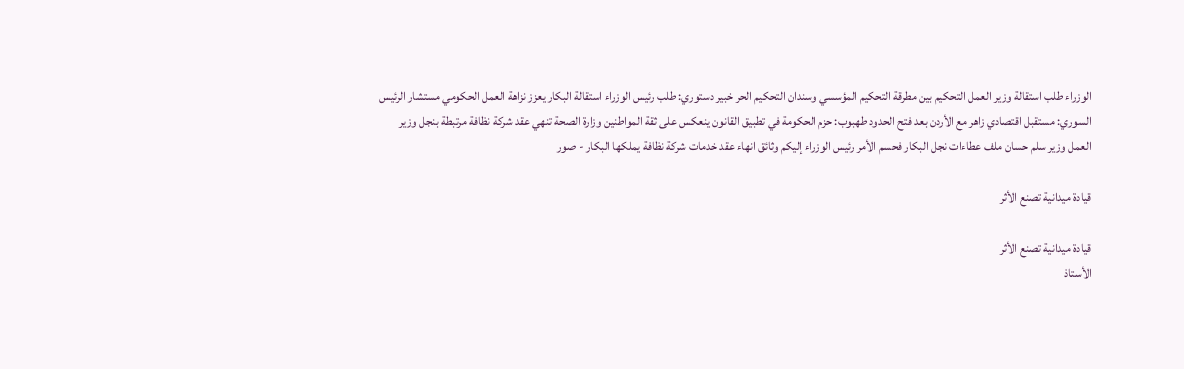الوزراء طلب استقالة وزير العمل التحكيم بين مطرقة التحكيم المؤسسي وسندان التحكيم الحر خبير دستوري: طلب رئيس الوزراء استقالة البكار يعزز نزاهة العمل الحكومي مستشار الرئيس السوري: مستقبل اقتصادي زاهر مع الأردن بعد فتح الحدود طهبوب: حزم الحكومة في تطبيق القانون ينعكس على ثقة المواطنين وزارة الصحة تنهي عقد شركة نظافة مرتبطة بنجل وزير العمل وزير سلم حسان ملف عطاءات نجل البكار فحسم الأمر رئيس الوزراء إليكم وثائق انهاء عقد خدمات شركة نظافة يملكها البكار - صور

قيادة ميدانية تصنع الأثر

قيادة ميدانية تصنع الأثر
الأستاذ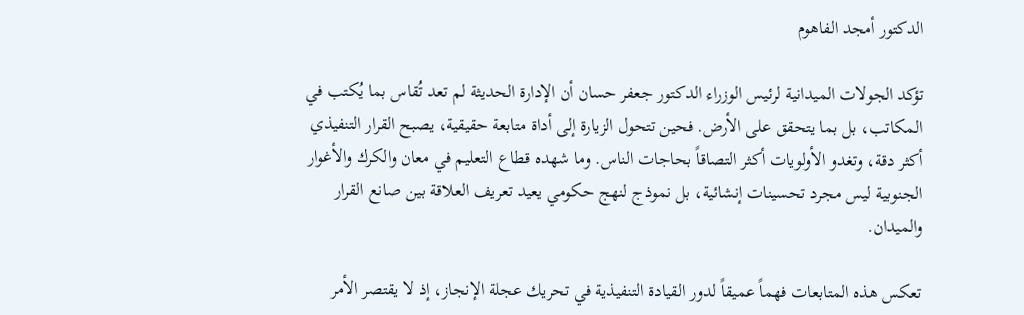الدكتور أمجد الفاهوم

تؤكد الجولات الميدانية لرئيس الوزراء الدكتور جعفر حسان أن الإدارة الحديثة لم تعد تُقاس بما يُكتب في المكاتب، بل بما يتحقق على الأرض. فحين تتحول الزيارة إلى أداة متابعة حقيقية، يصبح القرار التنفيذي أكثر دقة، وتغدو الأولويات أكثر التصاقاً بحاجات الناس. وما شهده قطاع التعليم في معان والكرك والأغوار الجنوبية ليس مجرد تحسينات إنشائية، بل نموذج لنهج حكومي يعيد تعريف العلاقة بين صانع القرار والميدان.

تعكس هذه المتابعات فهماً عميقاً لدور القيادة التنفيذية في تحريك عجلة الإنجاز، إذ لا يقتصر الأمر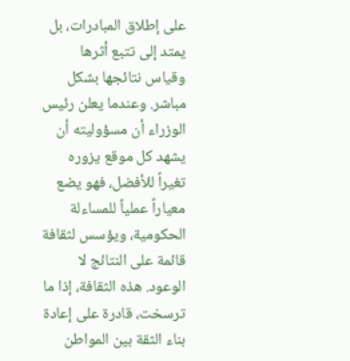على إطلاق المبادرات، بل يمتد إلى تتبع أثرها وقياس نتائجها بشكل مباشر. وعندما يعلن رئيس الوزراء أن مسؤوليته أن يشهد كل موقع يزوره تغيراً للأفضل، فهو يضع معياراً عملياً للمساءلة الحكومية، ويؤسس لثقافة قائمة على النتائج لا الوعود. هذه الثقافة، إذا ما ترسخت، قادرة على إعادة بناء الثقة بين المواطن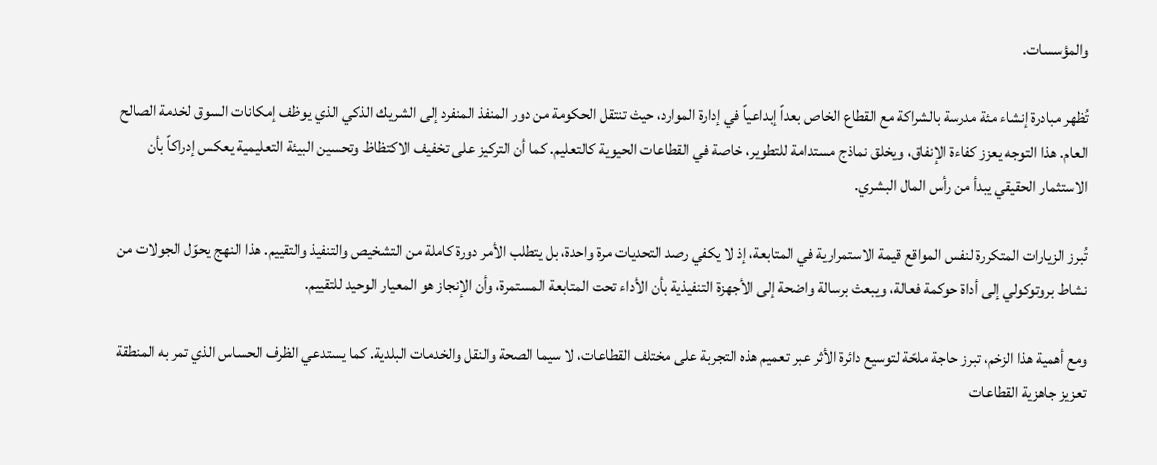والمؤسسات.

تُظهر مبادرة إنشاء مئة مدرسة بالشراكة مع القطاع الخاص بعداً إبداعياً في إدارة الموارد، حيث تنتقل الحكومة من دور المنفذ المنفرد إلى الشريك الذكي الذي يوظف إمكانات السوق لخدمة الصالح العام. هذا التوجه يعزز كفاءة الإنفاق، ويخلق نماذج مستدامة للتطوير، خاصة في القطاعات الحيوية كالتعليم. كما أن التركيز على تخفيف الاكتظاظ وتحسين البيئة التعليمية يعكس إدراكاً بأن الاستثمار الحقيقي يبدأ من رأس المال البشري.

تُبرز الزيارات المتكررة لنفس المواقع قيمة الاستمرارية في المتابعة، إذ لا يكفي رصد التحديات مرة واحدة، بل يتطلب الأمر دورة كاملة من التشخيص والتنفيذ والتقييم. هذا النهج يحوّل الجولات من نشاط بروتوكولي إلى أداة حوكمة فعالة، ويبعث برسالة واضحة إلى الأجهزة التنفيذية بأن الأداء تحت المتابعة المستمرة، وأن الإنجاز هو المعيار الوحيد للتقييم.

ومع أهمية هذا الزخم، تبرز حاجة ملحّة لتوسيع دائرة الأثر عبر تعميم هذه التجربة على مختلف القطاعات، لا سيما الصحة والنقل والخدمات البلدية. كما يستدعي الظرف الحساس الذي تمر به المنطقة تعزيز جاهزية القطاعات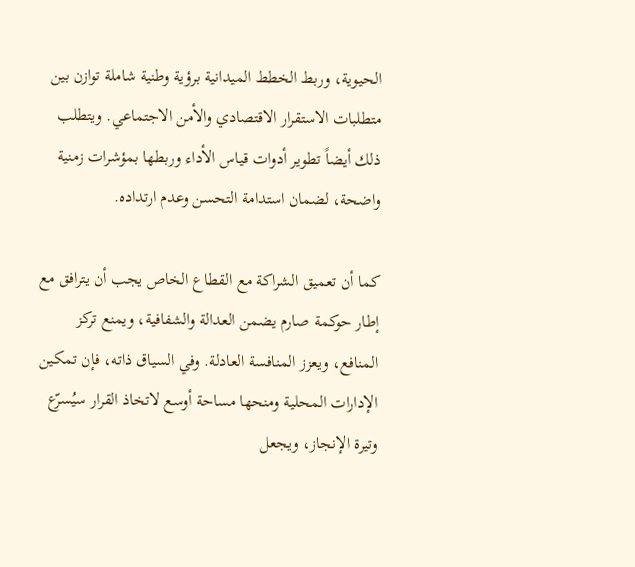الحيوية، وربط الخطط الميدانية برؤية وطنية شاملة توازن بين متطلبات الاستقرار الاقتصادي والأمن الاجتماعي. ويتطلب ذلك أيضاً تطوير أدوات قياس الأداء وربطها بمؤشرات زمنية واضحة، لضمان استدامة التحسن وعدم ارتداده.

كما أن تعميق الشراكة مع القطاع الخاص يجب أن يترافق مع إطار حوكمة صارم يضمن العدالة والشفافية، ويمنع تركز المنافع، ويعزز المنافسة العادلة. وفي السياق ذاته، فإن تمكين الإدارات المحلية ومنحها مساحة أوسع لاتخاذ القرار سيُسرّع وتيرة الإنجاز، ويجعل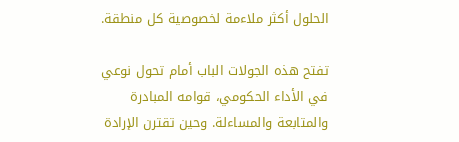الحلول أكثر ملاءمة لخصوصية كل منطقة.

تفتح هذه الجولات الباب أمام تحول نوعي في الأداء الحكومي، قوامه المبادرة والمتابعة والمساءلة. وحين تقترن الإرادة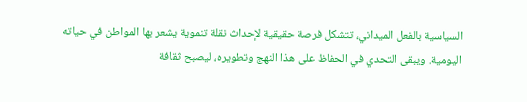السياسية بالفعل الميداني، تتشكل فرصة حقيقية لإحداث نقلة تنموية يشعر بها المواطن في حياته اليومية. ويبقى التحدي في الحفاظ على هذا النهج وتطويره، ليصبح ثقافة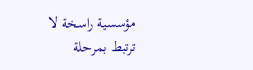مؤسسية راسخة لا ترتبط بمرحلة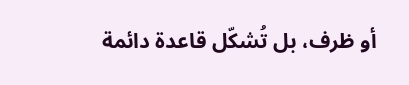أو ظرف، بل تُشكّل قاعدة دائمة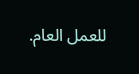للعمل العام.